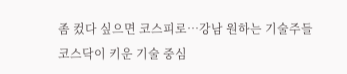좀 컸다 싶으면 코스피로…강남 원하는 기술주들
코스닥이 키운 기술 중심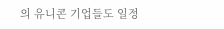의 유니콘 기업들도 일정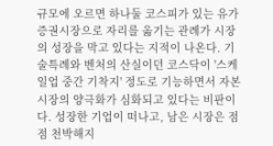규모에 오르면 하나둘 코스피가 있는 유가증권시장으로 자리를 옮기는 관례가 시장의 성장을 막고 있다는 지적이 나온다. 기술특례와 벤처의 산실이던 코스닥이 '스케일업 중간 기착지' 정도로 기능하면서 자본시장의 양극화가 심화되고 있다는 비판이다. 성장한 기업이 떠나고, 남은 시장은 점점 천박해지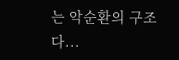는 악순환의 구조다...